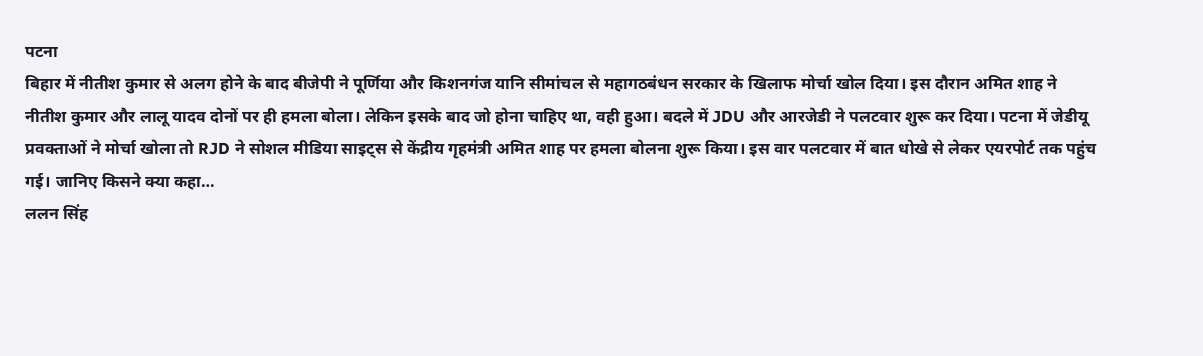पटना
बिहार में नीतीश कुमार से अलग होने के बाद बीजेपी ने पूर्णिया और किशनगंज यानि सीमांचल से महागठबंधन सरकार के खिलाफ मोर्चा खोल दिया। इस दौरान अमित शाह ने नीतीश कुमार और लालू यादव दोनों पर ही हमला बोला। लेकिन इसके बाद जो होना चाहिए था, वही हुआ। बदले में JDU और आरजेडी ने पलटवार शुरू कर दिया। पटना में जेडीयू प्रवक्ताओं ने मोर्चा खोला तो RJD ने सोशल मीडिया साइट्स से केंद्रीय गृहमंत्री अमित शाह पर हमला बोलना शुरू किया। इस वार पलटवार में बात धोखे से लेकर एयरपोर्ट तक पहुंच गई। जानिए किसने क्या कहा…
ललन सिंह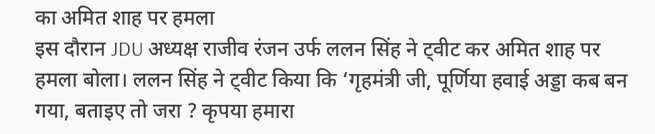का अमित शाह पर हमला
इस दौरान JDU अध्यक्ष राजीव रंजन उर्फ ललन सिंह ने ट्वीट कर अमित शाह पर हमला बोला। ललन सिंह ने ट्वीट किया कि ‘गृहमंत्री जी, पूर्णिया हवाई अड्डा कब बन गया, बताइए तो जरा ? कृपया हमारा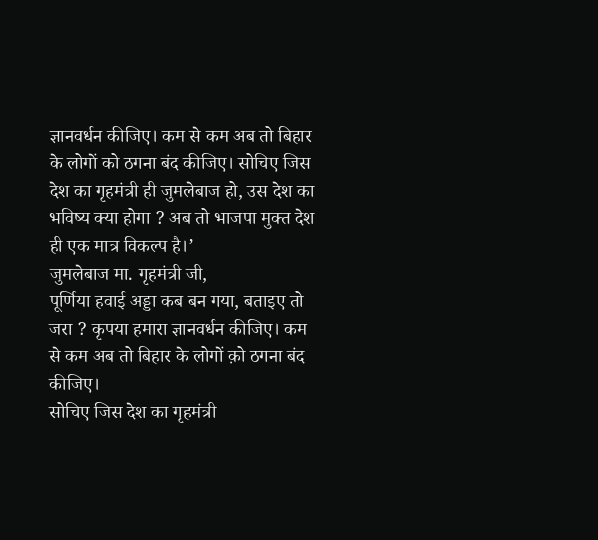ज्ञानवर्धन कीजिए। कम से कम अब तो बिहार के लोगों को ठगना बंद कीजिए। सोचिए जिस देश का गृहमंत्री ही जुमलेबाज हो, उस देश का भविष्य क्या होगा ? अब तो भाजपा मुक्त देश ही एक मात्र विकल्प है।’
जुमलेबाज मा. गृहमंत्री जी,
पूर्णिया हवाई अड्डा कब बन गया, बताइए तो जरा ? कृपया हमारा ज्ञानवर्धन कीजिए। कम से कम अब तो बिहार के लोगों क़ो ठगना बंद कीजिए।
सोचिए जिस देश का गृहमंत्री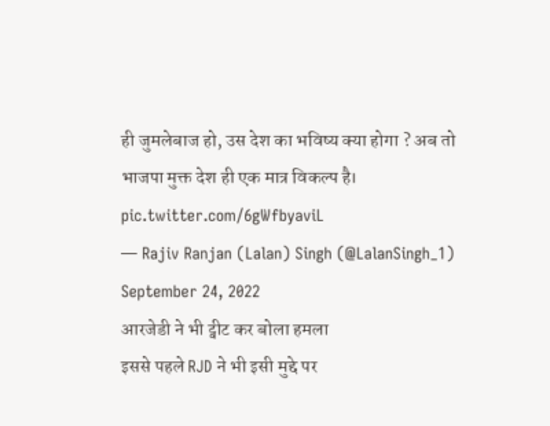ही जुमलेबाज हो, उस देश का भविष्य क्या होगा ? अब तो भाजपा मुक्त देश ही एक मात्र विकल्प है। pic.twitter.com/6gWfbyaviL
— Rajiv Ranjan (Lalan) Singh (@LalanSingh_1) September 24, 2022
आरजेडी ने भी ट्वीट कर बोला हमला
इससे पहले RJD ने भी इसी मुद्दे पर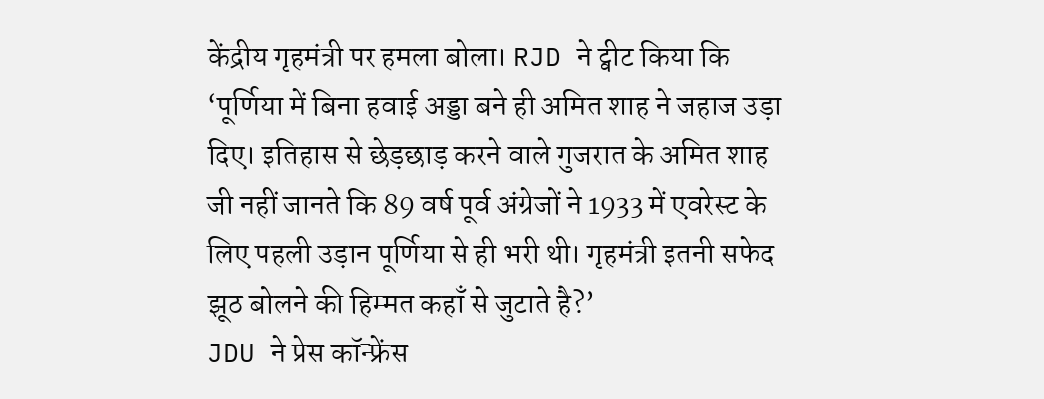केंद्रीय गृहमंत्री पर हमला बोला। RJD ने ट्वीट किया कि ‘पूर्णिया में बिना हवाई अड्डा बने ही अमित शाह ने जहाज उड़ा दिए। इतिहास से छेड़छाड़ करने वाले गुजरात के अमित शाह जी नहीं जानते कि 89 वर्ष पूर्व अंग्रेजों ने 1933 में एवरेस्ट के लिए पहली उड़ान पूर्णिया से ही भरी थी। गृहमंत्री इतनी सफेद झूठ बोलने की हिम्मत कहाँ से जुटाते है?’
JDU ने प्रेस कॉन्फ्रेंस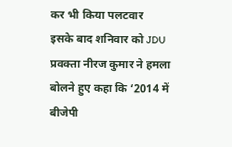कर भी किया पलटवार
इसके बाद शनिवार को JDU प्रवक्ता नीरज कुमार ने हमला बोलने हुए कहा कि ‘2014 में बीजेपी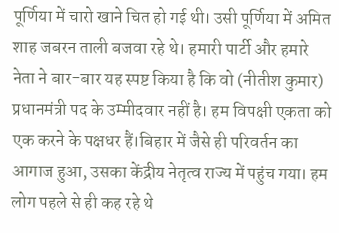पूर्णिया में चारो खाने चित हो गई थी। उसी पूर्णिया में अमित शाह जबरन ताली बजवा रहे थे। हमारी पार्टी और हमारे नेता ने बार-बार यह स्पष्ट किया है कि वो (नीतीश कुमार) प्रधानमंत्री पद के उम्मीदवार नहीं है। हम विपक्षी एकता को एक करने के पक्षधर हैं।बिहार में जैसे ही परिवर्तन का आगाज हुआ, उसका केंद्रीय नेतृत्व राज्य में पहुंच गया। हम लोग पहले से ही कह रहे थे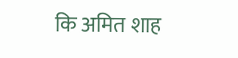कि अमित शाह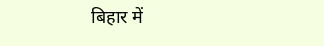बिहार में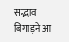सद्भाव बिगाड़ने आ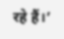रहे हैं।’